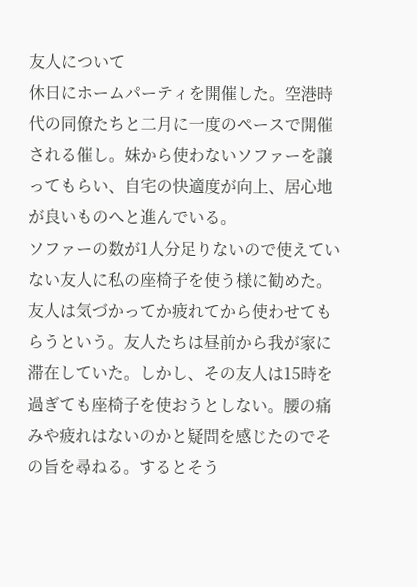友人について
休日にホームパーティを開催した。空港時代の同僚たちと二月に一度のペースで開催される催し。妹から使わないソファーを譲ってもらい、自宅の快適度が向上、居心地が良いものへと進んでいる。
ソファーの数が1人分足りないので使えていない友人に私の座椅子を使う様に勧めた。友人は気づかってか疲れてから使わせてもらうという。友人たちは昼前から我が家に滞在していた。しかし、その友人は15時を過ぎても座椅子を使おうとしない。腰の痛みや疲れはないのかと疑問を感じたのでその旨を尋ねる。するとそう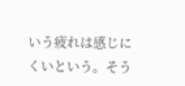いう疲れは感じにくいという。そう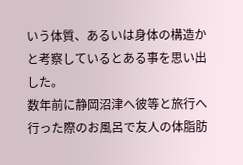いう体質、あるいは身体の構造かと考察しているとある事を思い出した。
数年前に静岡沼津へ彼等と旅行へ行った際のお風呂で友人の体脂肪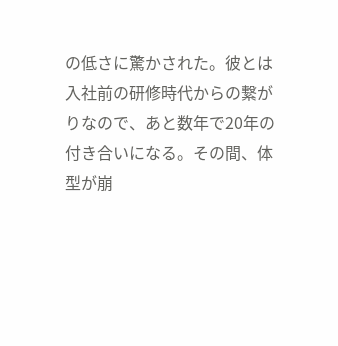の低さに驚かされた。彼とは入社前の研修時代からの繋がりなので、あと数年で20年の付き合いになる。その間、体型が崩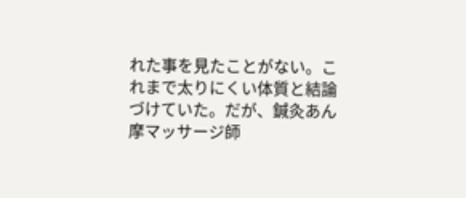れた事を見たことがない。これまで太りにくい体質と結論づけていた。だが、鍼灸あん摩マッサージ師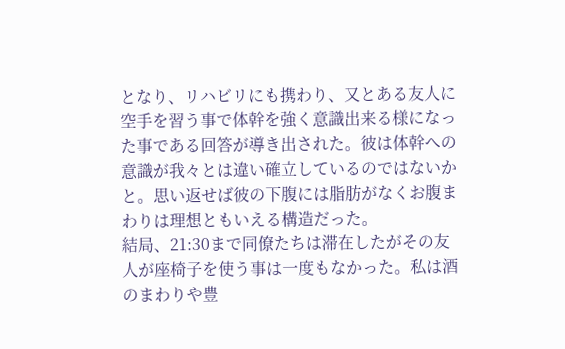となり、リハビリにも携わり、又とある友人に空手を習う事で体幹を強く意識出来る様になった事である回答が導き出された。彼は体幹への意識が我々とは違い確立しているのではないかと。思い返せば彼の下腹には脂肪がなくお腹まわりは理想ともいえる構造だった。
結局、21:30まで同僚たちは滞在したがその友人が座椅子を使う事は一度もなかった。私は酒のまわりや豊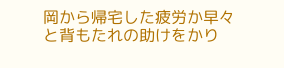岡から帰宅した疲労か早々と背もたれの助けをかり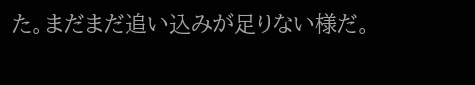た。まだまだ追い込みが足りない様だ。